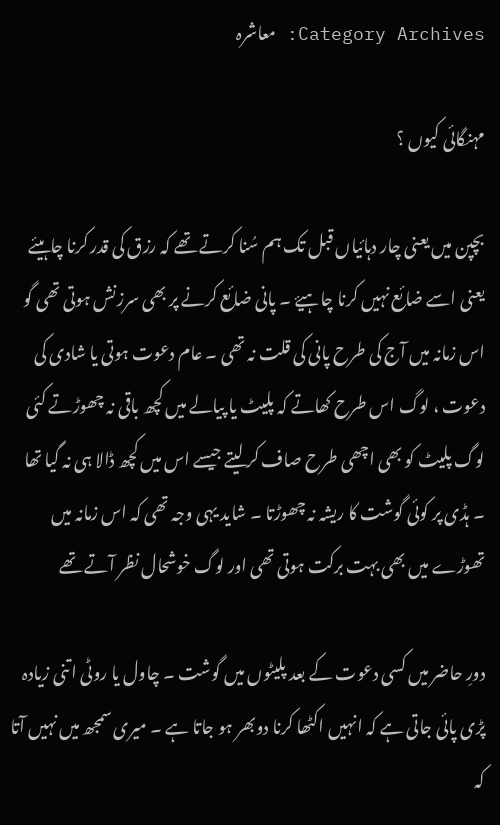Category Archives: معاشرہ

مہنگائی کیوں ؟

بچپن میں یعنی چار دہائیاں قبل تک ہم سُنا کرتے تھے کہ رزق کی قدر کرنا چاہیئے یعنی اسے ضائع نہیں کرنا چاہيۓ ۔ پانی ضائع کرنے پر بھی سرزنش ہوتی تھی گو اس زمانہ میں آج کی طرح پانی کی قلت نہ تھی ۔ عام دعوت ہوتی یا شادی کی دعوت ، لوگ اس طرح کھاتے کہ پلیٹ یا پیالے میں کچھ باقی نہ چھوڑتے کئی لوگ پلیٹ کو بھی اچھی طرح صاف کر لیتے جیسے اس میں کچھ ڈالا ہی نہ گیا تھا ۔ ہڈی پر کوئی گوشت کا ریشہ نہ چھوڑتا ۔ شاید یہی وجہ تھی کہ اس زمانہ میں تھوڑے میں بھی بہت برکت ہوتی تھی اور لوگ خوشحال نظر آتے تھے

دورِ حاضر میں کسی دعوت کے بعد پلیٹوں میں گوشت ۔ چاول یا روٹی اتنی زیادہ پڑی پائی جاتی ہے کہ انہیں اکٹھا کرنا دوبھر ہو جاتا ہے ۔ میری سمجھ میں نہیں آتا کہ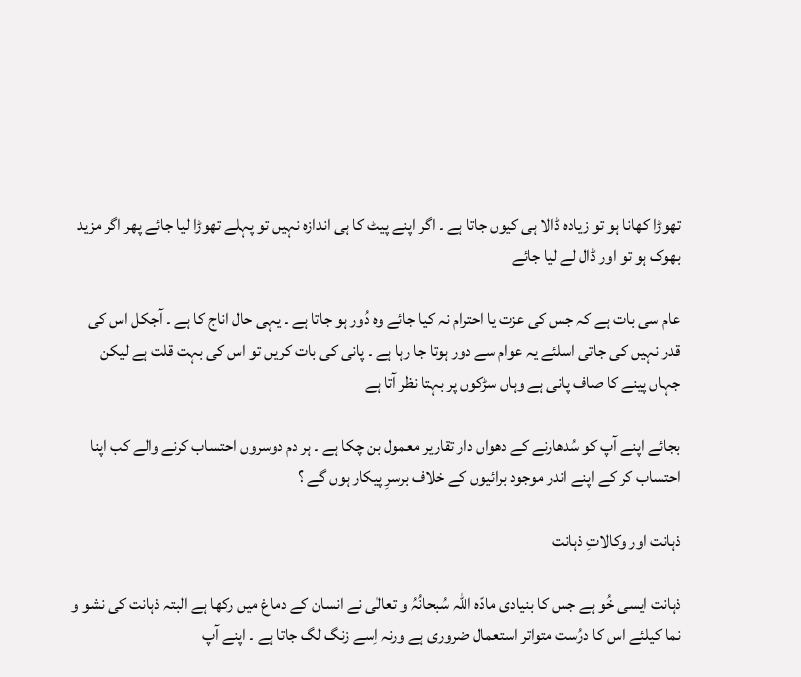تھوڑا کھانا ہو تو زیادہ ڈالا ہی کیوں جاتا ہے ۔ اگر اپنے پیٹ کا ہی اندازہ نہیں تو پہلے تھوڑا لیا جائے پھر اگر مزید بھوک ہو تو اور ڈال لے لیا جائے

عام سی بات ہے کہ جس کی عزت یا احترام نہ کیا جائے وہ دُور ہو جاتا ہے ۔ یہی حال اناج کا ہے ۔ آجکل اس کی قدر نہیں کی جاتی اسلئے یہ عوام سے دور ہوتا جا رہا ہے ۔ پانی کی بات کریں تو اس کی بہت قلت ہے لیکن جہاں پینے کا صاف پانی ہے وہاں سڑکوں پر بہتا نظر آتا ہے

بجائے اپنے آپ کو سُدھارنے کے دھواں دار تقاریر معمول بن چکا ہے ۔ ہر دم دوسروں احتساب کرنے والے کب اپنا احتساب کر کے اپنے اندر موجود برائیوں کے خلاف برسرِ پیکار ہوں گے ؟

ذہانت اور وکالاتِ ذہانت

ذہانت ایسی خُو ہے جس کا بنیادی مادّہ اللہ سُبحانُہُ و تعالٰی نے انسان کے دماغ میں رکھا ہے البتہ ذہانت کی نشو و نما کیلئے اس کا درُست متواتر استعمال ضروری ہے ورنہ اِسے زنگ لگ جاتا ہے ۔ اپنے آپ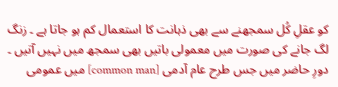کو عقلِ کُل سمجھنے سے بھی ذہانت کا استعمال کم ہو جاتا ہے ۔ زنگ لگ جانے کی صورت میں معمولی باتیں بھی سمجھ میں نہیں آتیں ۔ دورِ حاضر میں جس طرح عام آدمی [common man] میں عمومی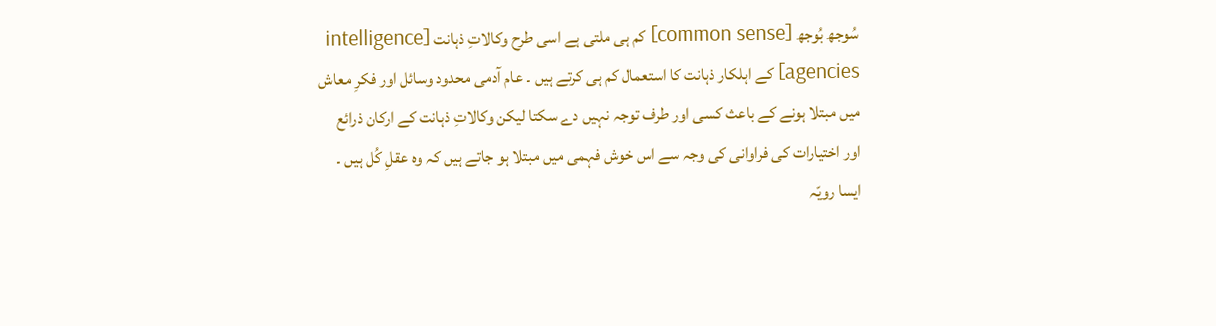سُوجھ بُوجھ [common sense] کم ہی ملتی ہے اسی طرح وکالاتِ ذہانت [intelligence agencies] کے اہلکار ذہانت کا استعمال کم ہی کرتے ہیں ۔ عام آدمی محدود وسائل اور فکرِ معاش میں مبتلا ہونے کے باعث کسی اور طرف توجہ نہیں دے سکتا لیکن وکالاتِ ذہانت کے ارکان ذرائع اور اختیارات کی فراوانی کی وجہ سے اس خوش فہمی میں مبتلا ہو جاتے ہیں کہ وہ عقلِ کُل ہیں ۔ ایسا رویّہ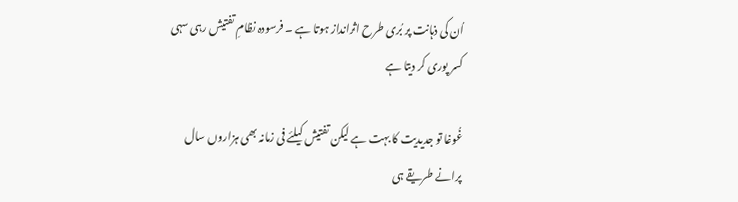اُن کی ذہانت پر بُری طرح اثرانداز ہوتا ہے ۔ فرسودہ نظامِ تفتیش رہی سہی کسر پوری کر دیتا ہے

غُوغا تو جدیدیت کا بہت ہے لیکن تفتیش کیلئے فی زمانہ بھی ہزاروں سال پرانے طریقے ہی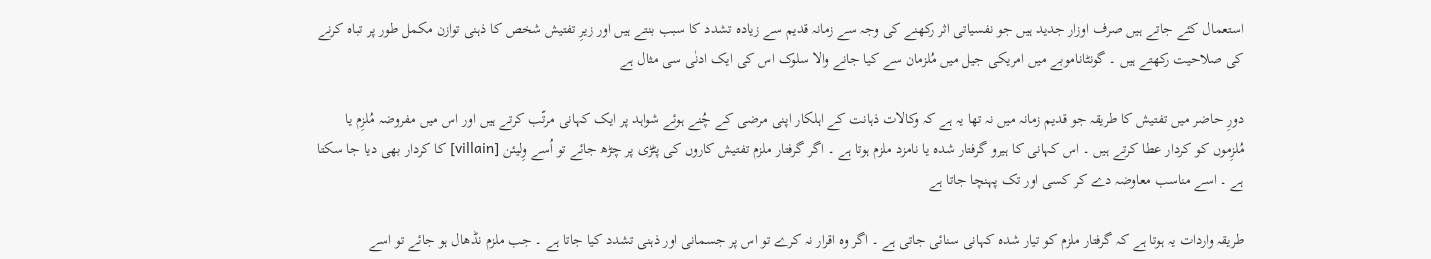استعمال کئے جاتے ہیں صرف اوزار جدید ہیں جو نفسیاتی اثر رکھنے کی وجہ سے زمانہ قدیم سے زیادہ تشدد کا سبب بنتے ہیں اور زیرِ تفتیش شخص کا ذہنی توازن مکمل طور پر تباہ کرنے کی صلاحیت رکھتے ہیں ۔ گونٹاناموبے میں امریکی جیل میں مُلزمان سے کیا جانے والا سلوک اس کی ایک ادنٰی سی مثال ہے

دورِ حاضر میں تفتیش کا طریقہ جو قدیم زمانہ میں نہ تھا یہ ہے کہ وکالات ذہانت کے اہلکار اپنی مرضی کے چُنے ہوئے شواہد پر ایک کہانی مرتّب کرتے ہیں اور اس میں مفروضہ مُلزِم یا مُلزِموں کو کردار عطا کرتے ہیں ۔ اس کہانی کا ہیرو گرفتار شدہ یا نامزد ملزم ہوتا ہے ۔ اگر گرفتار ملزم تفتیش کاروں کی پٹڑی پر چڑھ جائے تو اُسے وِلیئن [villain] کا کردار بھی دیا جا سکتا ہے ۔ اسے مناسب معاوضہ دے کر کسی اور تک پہنچا جاتا ہے

طریقہ واردات یہ ہوتا ہے کہ گرفتار ملزم کو تیار شدہ کہانی سنائی جاتی ہے ۔ اگر وہ اقرار نہ کرے تو اس پر جسمانی اور ذہنی تشدد کیا جاتا ہے ۔ جب ملزم نڈھال ہو جائے تو اسے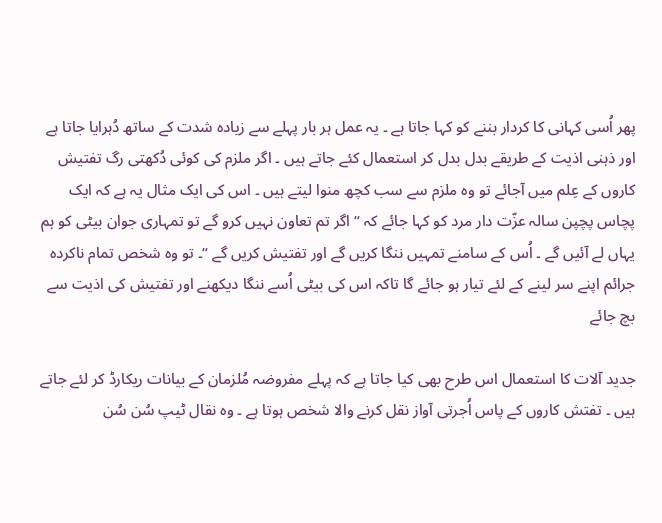پھر اُسی کہانی کا کردار بننے کو کہا جاتا ہے ۔ یہ عمل ہر بار پہلے سے زیادہ شدت کے ساتھ دُہرایا جاتا ہے اور ذہنی اذیت کے طریقے بدل بدل کر استعمال کئے جاتے ہیں ۔ اگر ملزم کی کوئی دُکھتی رگ تفتیش کاروں کے عِلم میں آجائے تو وہ ملزم سے سب کچھ منوا لیتے ہیں ۔ اس کی ایک مثال یہ ہے کہ ایک پچاس پچپن سالہ عزّت دار مرد کو کہا جائے کہ “اگر تم تعاون نہیں کرو گے تو تمہاری جوان بیٹی کو ہم یہاں لے آئیں گے ۔ اُس کے سامنے تمہیں ننگا کریں گے اور تفتیش کریں گے “۔ تو وہ شخص تمام ناکردہ جرائم اپنے سر لینے کے لئے تیار ہو جائے گا تاکہ اس کی بیٹی اُسے ننگا ديکھنے اور تفتیش کی اذیت سے بچ جائے

جدید آلات کا استعمال اس طرح بھی کیا جاتا ہے کہ پہلے مفروضہ مُلزمان کے بیانات ریکارڈ کر لئے جاتے ہیں ۔ تفتش کاروں کے پاس اُجرتی آواز نقل کرنے والا شخص ہوتا ہے ۔ وہ نقال ٹیپ سُن سُن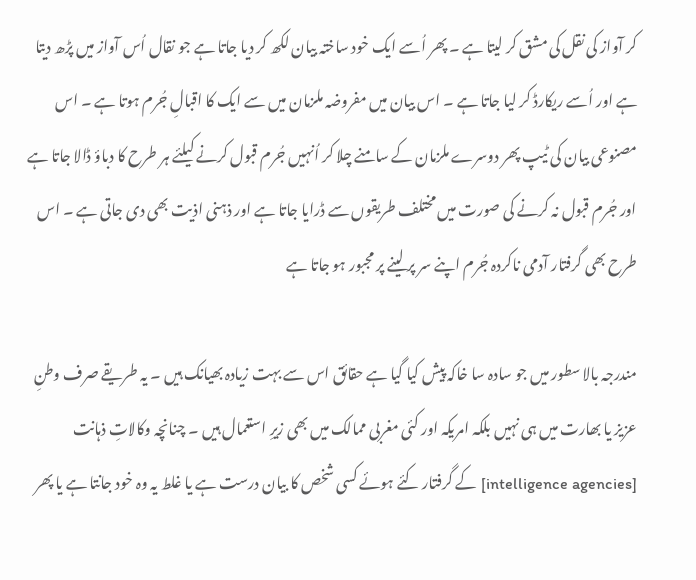کر آواز کی نقل کی مشق کر لیتا ہے ۔ پھر اُسے ایک خود ساختہ بیان لکھ کر دیا جاتا ہے جو نقال اُس آواز میں پڑھ دیتا ہے اور اُسے ریکارڈ کر لیا جاتا ہے ۔ اس بیان میں مفروضہ ملزمان میں سے ایک کا اقبالِ جُرم ہوتا ہے ۔ اس مصنوعی بیان کی ٹیپ پھر دوسرے ملزمان کے سامنے چلا کر اُنہیں جُرم قبول کرنے کیلئے ہر طرح کا دباؤ ڈالا جاتا ہے اور جُرم قبول نہ کرنے کی صورت میں مختلف طریقوں سے ڈرایا جاتا ہے اور ذہنی اذیت بھی دی جاتی ہے ۔ اس طرح بھی گرفتار آدمی ناکردہ جُرم اپنے سر پر لینے پر مجبور ہو جاتا ہے

مندرجہ بالا سطور میں جو سادہ سا خاکہ پیش کیا گیا ہے حقائق اس سے بہت زیادہ بھیانک ہیں ۔ یہ طریقے صرف وطنِ عزیز یا بھارت میں ہی نہیں بلکہ امریکہ اور کئی مغربی ممالک میں بھی زیرِ استعمال ہیں ۔ چنانچہ وکالاتِ ذہانت [intelligence agencies] کے گرفتار کئے ہوئے کسی شخص کا بیان درست ہے یا غلط یہ وہ خود جانتا ہے یا پھر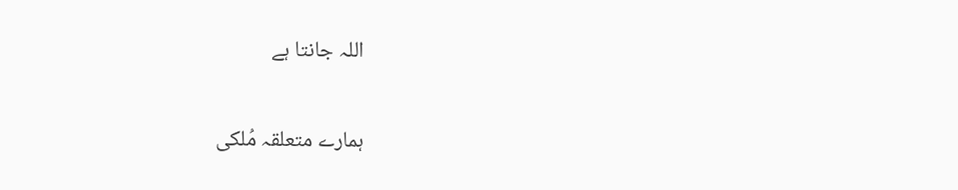اللہ جانتا ہے

ہمارے متعلقہ مُلکی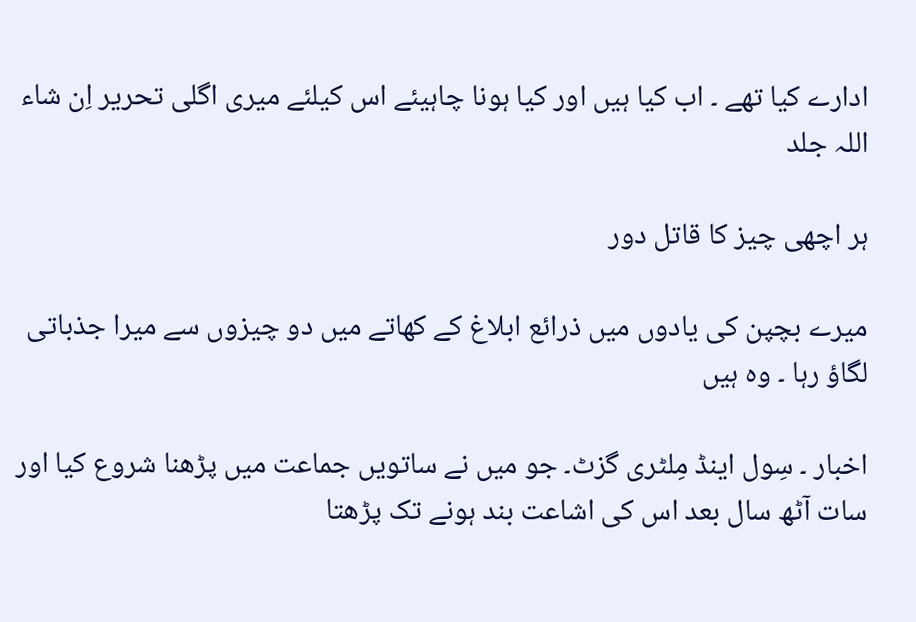ادارے کیا تھے ۔ اب کیا ہیں اور کیا ہونا چاہیئے اس کیلئے میری اگلی تحریر اِن شاء اللہ جلد

ہر اچھی چیز کا قاتل دور

میرے بچپن کی یادوں میں ذرائع ابلاغ کے کھاتے میں دو چیزوں سے میرا جذباتی لگاؤ رہا ۔ وہ ہیں

اخبار ۔ سِول اینڈ مِلٹری گزٹ۔ جو میں نے ساتویں جماعت میں پڑھنا شروع کیا اور سات آٹھ سال بعد اس کی اشاعت بند ہونے تک پڑھتا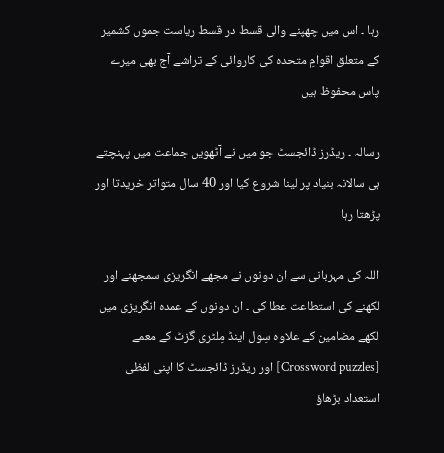رہا ۔ اس میں چھپنے والی قسط در قسط ریاست جموں کشمیر کے متعلق اقوامِ متحدہ کی کاروائی کے تراشے آج بھی میرے پاس محفوظ ہیں

رسالہ ۔ ریڈرز ڈائجسٹ جو میں نے آٹھویں جماعت میں پہنچتے ہی سالانہ بنیاد پر لینا شروع کیا اور 40 سال متواتر خریدتا اور پڑھتا رہا

اللہ کی مہربانی سے ان دونوں نے مجھے انگریزی سمجھنے اور لکھنے کی استطاعت عطا کی ۔ ان دونوں کے عمدہ انگریزی میں لکھے مضامین کے علاوہ سِول اینڈ مِلٹری گزٹ کے معمے [Crossword puzzles] اور ریڈرز ڈائجسٹ کا اپنی لفظی استعداد بڑھاؤ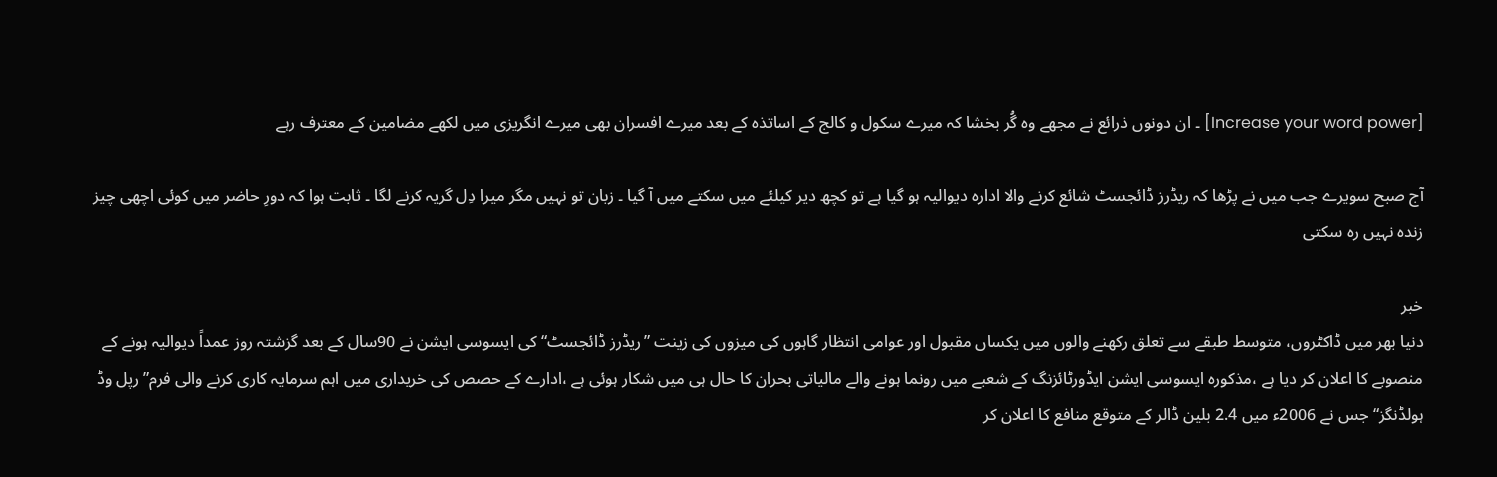[Increase your word power] ۔ ان دونوں ذرائع نے مجھے وہ گُر بخشا کہ میرے سکول و کالج کے اساتذہ کے بعد میرے افسران بھی میرے انگریزی میں لکھے مضامین کے معترف رہے

آج صبح سویرے جب میں نے پڑھا کہ ریڈرز ڈائجسٹ شائع کرنے والا ادارہ دیوالیہ ہو گیا ہے تو کچھ دیر کیلئے میں سکتے میں آ گیا ۔ زبان تو نہیں مگر میرا دِل گریہ کرنے لگا ۔ ثابت ہوا کہ دورِ حاضر میں کوئی اچھی چیز زندہ نہیں رہ سکتی

خبر
دنیا بھر میں ڈاکٹروں، متوسط طبقے سے تعلق رکھنے والوں میں یکساں مقبول اور عوامی انتظار گاہوں کی میزوں کی زینت ”ریڈرز ڈائجسٹ“ کی ایسوسی ایشن نے 90سال کے بعد گزشتہ روز عمداً دیوالیہ ہونے کے منصوبے کا اعلان کر دیا ہے ،مذکورہ ایسوسی ایشن ایڈورٹائزنگ کے شعبے میں رونما ہونے والے مالیاتی بحران کا حال ہی میں شکار ہوئی ہے ،ادارے کے حصص کی خریداری میں اہم سرمایہ کاری کرنے والی فرم” رپل وڈ ہولڈنگز“ جس نے 2006ء میں 2.4 بلین ڈالر کے متوقع منافع کا اعلان کر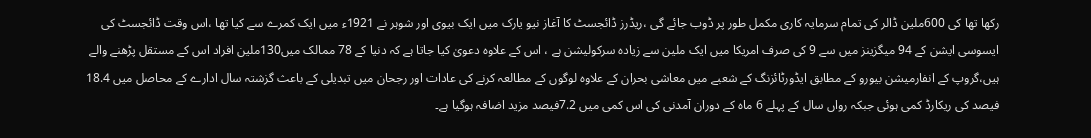رکھا تھا کی 600ملین ڈالر کی تمام سرمایہ کاری مکمل طور پر ڈوب جائے گی ،ریڈرز ڈائجسٹ کا آغاز نیو یارک میں ایک بیوی اور شوہر نے 1921ء میں ایک کمرے سے کیا تھا ،اس وقت ڈائجسٹ کی ایسوسی ایشن کے 94 میگزینز میں سے 9 کی صرف امریکا میں ایک ملین سے زیادہ سرکولیشن ہے ، اس کے علاوہ دعویٰ کیا جاتا ہے کہ دنیا کے 78 ممالک میں130ملین افراد اس کے مستقل پڑھنے والے ہیں،گروپ کے انفارمیشن بیورو کے مطابق ایڈورٹائزنگ کے شعبے میں معاشی بحران کے علاوہ لوگوں کے مطالعہ کرنے کی عادات اور رجحان میں تبدیلی کے باعث گزشتہ سال ادارے کے محاصل میں 18.4 فیصد کی ریکارڈ کمی ہوئی جبکہ رواں سال کے پہلے 6 ماہ کے دوران آمدنی کی اس کمی میں 7.2فیصد مزید اضافہ ہوگیا ہے۔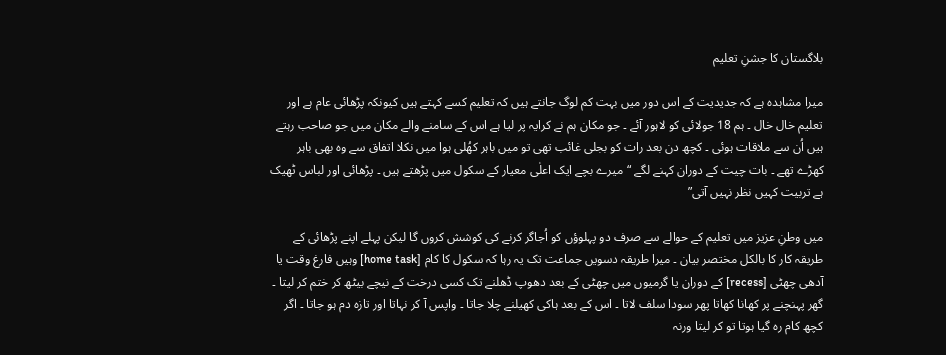بلاگستان کا جشنِ تعلیم

میرا مشاہدہ ہے کہ جدیدیت کے اس دور میں بہت کم لوگ جانتے ہیں کہ تعلیم کسے کہتے ہیں کیونکہ پڑھائی عام ہے اور تعلیم خال خال ۔ ہم 18 جولائی کو لاہور آئے ۔ جو مکان ہم نے کرایہ پر لیا ہے اس کے سامنے والے مکان میں جو صاحب رہتے ہیں اُن سے ملاقات ہوئی ۔ کچھ دن بعد رات کو بجلی غائب تھی تو میں باہر کھُلی ہوا میں نکلا اتفاق سے وہ بھی باہر کھڑے تھے ۔ بات چیت کے دوران کہنے لگے “میرے بچے ایک اعلٰی معیار کے سکول میں پڑھتے ہیں ۔ پڑھائی اور لباس ٹھیک ہے تربیت کہیں نظر نہیں آتی”

میں وطنِ عزیز میں تعلیم کے حوالے سے صرف دو پہلوؤں کو اُجاگر کرنے کی کوشش کروں گا لیکن پہلے اپنے پڑھائی کے طریقہ کار کا بالکل مختصر بیان ۔ میرا طریقہ دسویں جماعت تک یہ رہا کہ سکول کا کام [home task] وہیں فارغ وقت یا آدھی چھٹی [recess] کے دوران یا گرمیوں میں چھٹی کے بعد دھوپ ڈھلنے تک کسی درخت کے نیچے بيٹھ کر ختم کر لیتا ۔ گھر پہنچنے پر کھانا کھاتا پھر سودا سلف لاتا ۔ اس کے بعد ہاکی کھیلنے چلا جاتا ۔ واپس آ کر نہاتا اور تازہ دم ہو جاتا ۔ اگر کچھ کام رہ گیا ہوتا تو کر لیتا ورنہ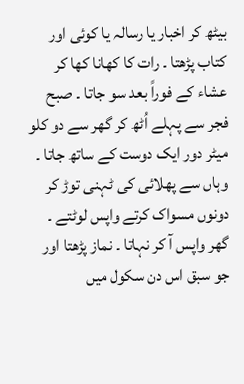بیٹھ کر اخبار یا رسالہ یا کوئی اور کتاب پڑھتا ۔ رات کا کھانا کھا کر عشاء کے فوراً بعد سو جاتا ۔ صبح فجر سے پہلے اُٹھ کر گھر سے دو کلو میٹر دور ايک دوست کے ساتھ جاتا ۔ وہاں سے پھلائی کی ٹہنی توڑ کر دونوں مسواک کرتے واپس لوٹتے ۔ گھر واپس آ کر نہاتا ۔ نماز پڑھتا اور جو سبق اس دن سکول میں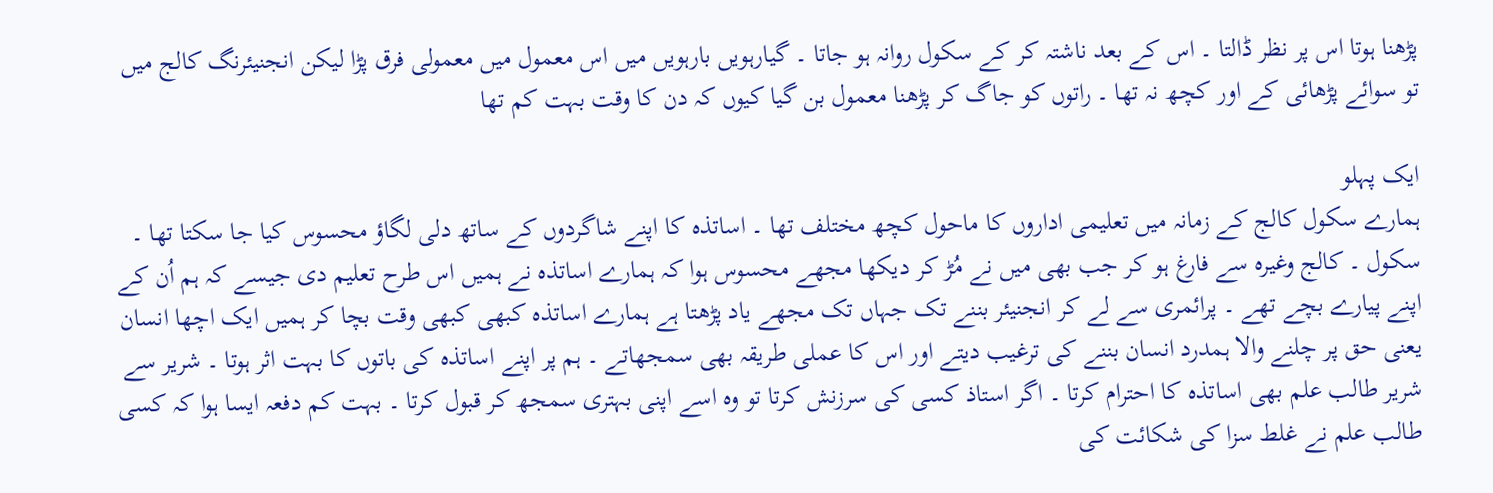پڑھنا ہوتا اس پر نظر ڈالتا ۔ اس کے بعد ناشتہ کر کے سکول روانہ ہو جاتا ۔ گیارہویں بارہویں میں اس معمول میں معمولی فرق پڑا لیکن انجنيئرنگ کالج میں تو سوائے پڑھائی کے اور کچھ نہ تھا ۔ راتوں کو جاگ کر پڑھنا معمول بن گیا کیوں کہ دن کا وقت بہت کم تھا

ایک پہلو
ہمارے سکول کالج کے زمانہ میں تعلیمی اداروں کا ماحول کچھ مختلف تھا ۔ اساتذہ کا اپنے شاگردوں کے ساتھ دلی لگاؤ محسوس کیا جا سکتا تھا ۔ سکول ۔ کالج وغیرہ سے فارغ ہو کر جب بھی میں نے مُڑ کر دیکھا مجھے محسوس ہوا کہ ہمارے اساتذہ نے ہمیں اس طرح تعلیم دی جیسے کہ ہم اُن کے اپنے پیارے بچے تھے ۔ پرائمری سے لے کر انجنیئر بننے تک جہاں تک مجھے یاد پڑھتا ہے ہمارے اساتذہ کبھی کبھی وقت بچا کر ہمیں ایک اچھا انسان یعنی حق پر چلنے والا ہمدرد انسان بننے کی ترغیب دیتے اور اس کا عملی طریقہ بھی سمجھاتے ۔ ہم پر اپنے اساتذہ کی باتوں کا بہت اثر ہوتا ۔ شریر سے شریر طالب علم بھی اساتذہ کا احترام کرتا ۔ اگر استاذ کسی کی سرزنش کرتا تو وہ اسے اپنی بہتری سمجھ کر قبول کرتا ۔ بہت کم دفعہ ایسا ہوا کہ کسی طالب علم نے غلط سزا کی شکائت کی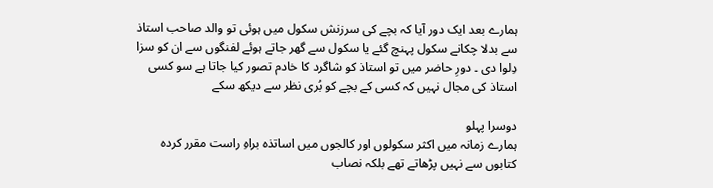ہمارے بعد ایک دور آیا کہ بچے کی سرزنش سکول میں ہوئی تو والد صاحب استاذ سے بدلا چکانے سکول پہنچ گئے یا سکول سے گھر جاتے ہوئے لفنگوں سے ان کو سزا دِلوا دی ۔ دورِ حاضر میں تو استاذ کو شاگرد کا خادم تصور کیا جاتا ہے سو کسی استاذ کی مجال نہیں کہ کسی کے بچے کو بُری نظر سے دیکھ سکے

دوسرا پہلو
ہمارے زمانہ میں اکثر سکولوں اور کالجوں میں اساتذہ براہِ راست مقرر کردہ کتابوں سے نہیں پڑھاتے تھے بلکہ نصاب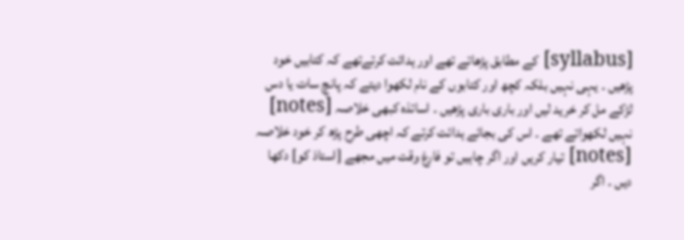[syllabus] کے مطابق پڑھاتے تھے اور ہدائت کرتےتھے کہ کتابیں خود پڑھیں ۔ یہی نہیں بلکہ کچھ اور کتابوں کے نام لکھوا دیتے کہ پانچ سات یا دس لڑکے مل کر خرید لیں اور باری باری پڑھیں ۔ اساتذہ کبھی خلاصہ [notes] نہیں لکھواتے تھے ۔ اس کی بجائے ہدائت کرتے کہ اچھی طرح پڑھ کر خود خلاصہ [notes] تیار کریں اور اگر چاہیں تو فارغ وقت میں مجھے [استاذ کو] دکھا دیں ۔ اگر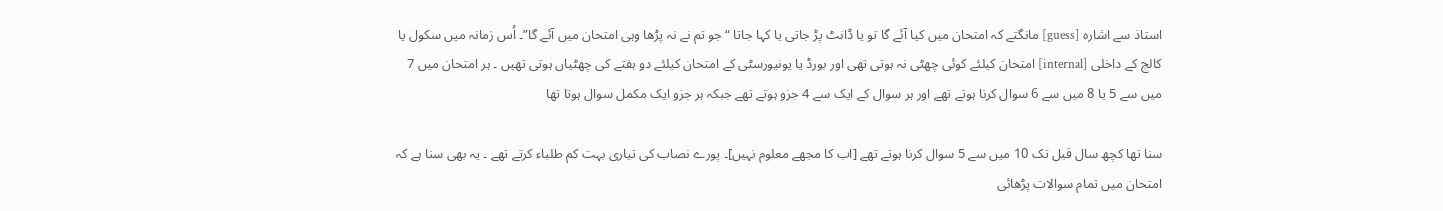استاذ سے اشارہ [guess] مانگتے کہ امتحان میں کیا آئے گا تو یا ڈانٹ پڑ جاتی یا کہا جاتا “جو تم نے نہ پڑھا وہی امتحان میں آئے گا”۔ اُس زمانہ میں سکول یا کالج کے داخلی [internal] امتحان کیلئے کوئی چھٹی نہ ہوتی تھی اور بورڈ یا یونیورسٹی کے امتحان کیلئے دو ہفتے کی چھٹیاں ہوتی تھیں ۔ ہر امتحان میں 7 میں سے 5 یا 8 میں سے 6 سوال کرنا ہوتے تھے اور ہر سوال کے ایک سے 4 جزو ہوتے تھے جبکہ ہر جزو ایک مکمل سوال ہوتا تھا

سنا تھا کچھ سال قبل تک 10 میں سے 5 سوال کرنا ہوتے تھے [اب کا مجھے معلوم نہیں]۔ پورے نصاب کی تیاری بہت کم طلباء کرتے تھے ۔ یہ بھی سنا ہے کہ امتحان میں تمام سوالات پڑھائی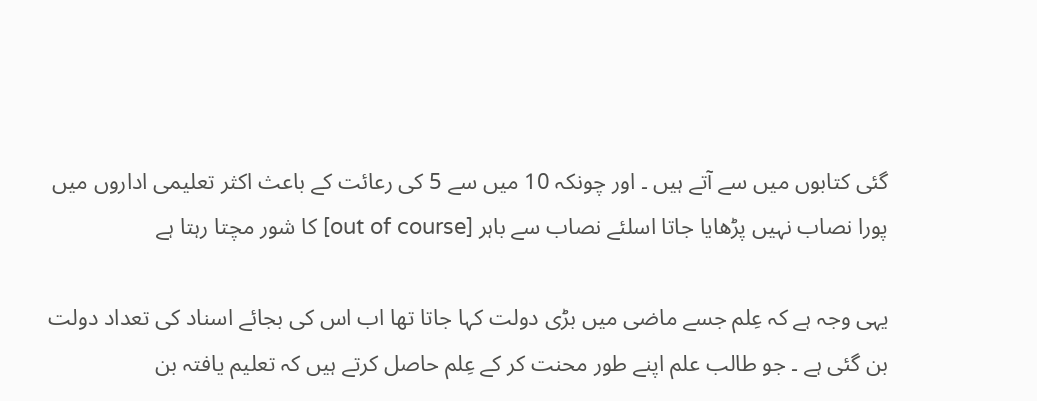گئی کتابوں میں سے آتے ہیں ۔ اور چونکہ 10 میں سے 5 کی رعائت کے باعث اکثر تعلیمی اداروں میں پورا نصاب نہیں پڑھایا جاتا اسلئے نصاب سے باہر [out of course] کا شور مچتا رہتا ہے

يہی وجہ ہے کہ عِلم جسے ماضی میں بڑی دولت کہا جاتا تھا اب اس کی بجائے اسناد کی تعداد دولت بن گئی ہے ۔ جو طالب علم اپنے طور محنت کر کے عِلم حاصل کرتے ہیں کہ تعلیم یافتہ بن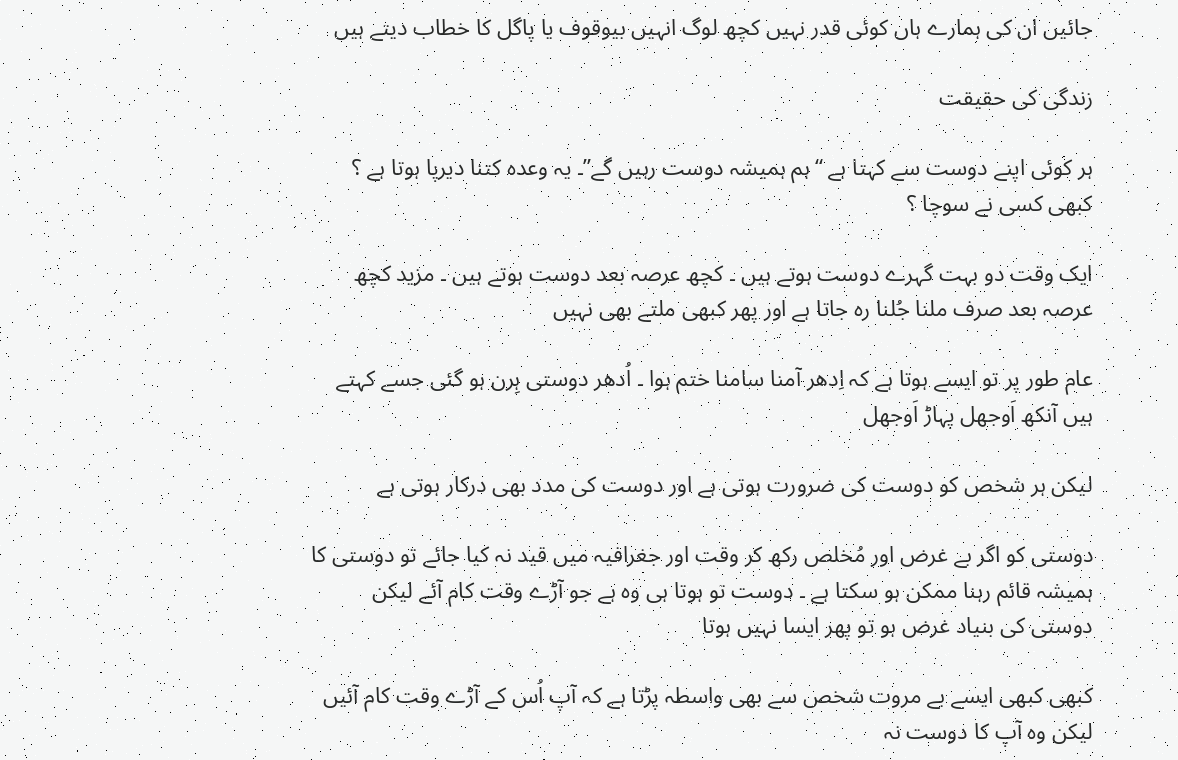جائیں ان کی ہمارے ہاں کوئی قدر نہیں کچھ لوگ انہیں بیوقوف یا پاگل کا خطاب دیتے ہیں

زندگی کی حقیقت

ہر کوئی اپنے دوست سے کہتا ہے “ہم ہمیشہ دوست رہیں گے”۔ یہ وعدہ کتنا دیرپا ہوتا ہے ؟ کبھی کسی نے سوچا ؟

ایک وقت دو بہت گہرے دوست ہوتے ہیں ۔ کچھ عرصہ بعد دوست ہوتے ہیں ۔ مزید کچھ عرصہ بعد صرف ملنا جُلنا رہ جاتا ہے اور پھر کبھی ملتے بھی نہیں

عام طور پر تو ایسے ہوتا ہے کہ اِدھر آمنا سامنا ختم ہوا ۔ اُدھر دوستی ہِرن ہو گئی جسے کہتے ہیں آنکھ اَوجھل پہاڑ اَوجھل

لیکن ہر شخص کو دوست کی ضرورت ہوتی ہے اور دوست کی مدد بھی درکار ہوتی ہے

دوستی کو اگر بے غرض اور مُخلص رکھ کر وقت اور جغرافیہ میں قید نہ کیا جائے تو دوستی کا ہمیشہ قائم رہنا ممکن ہو سکتا ہے ۔ دوست تو ہوتا ہی وہ ہے جو آڑے وقت کام آئے لیکن دوستی کی بنیاد غرض ہو تو پھر ایسا نہیں ہوتا

کبھی کبھی ایسے بے مروت شخص سے بھی واسطہ پڑتا ہے کہ آپ اُس کے آڑے وقت کام آئیں لیکن وہ آپ کا دوست نہ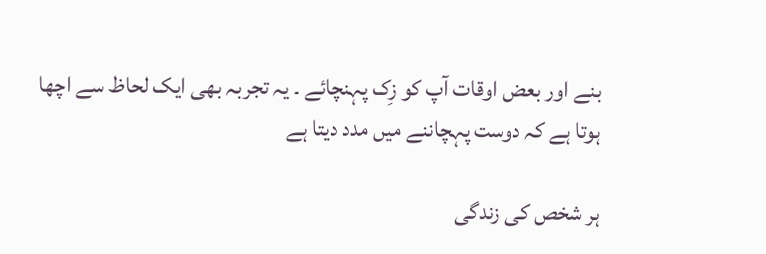بنے اور بعض اوقات آپ کو زِک پہنچائے ۔ یہ تجربہ بھی ایک لحاظ سے اچھا ہوتا ہے کہ دوست پہچاننے میں مدد دیتا ہے

ہر شخص کی زندگی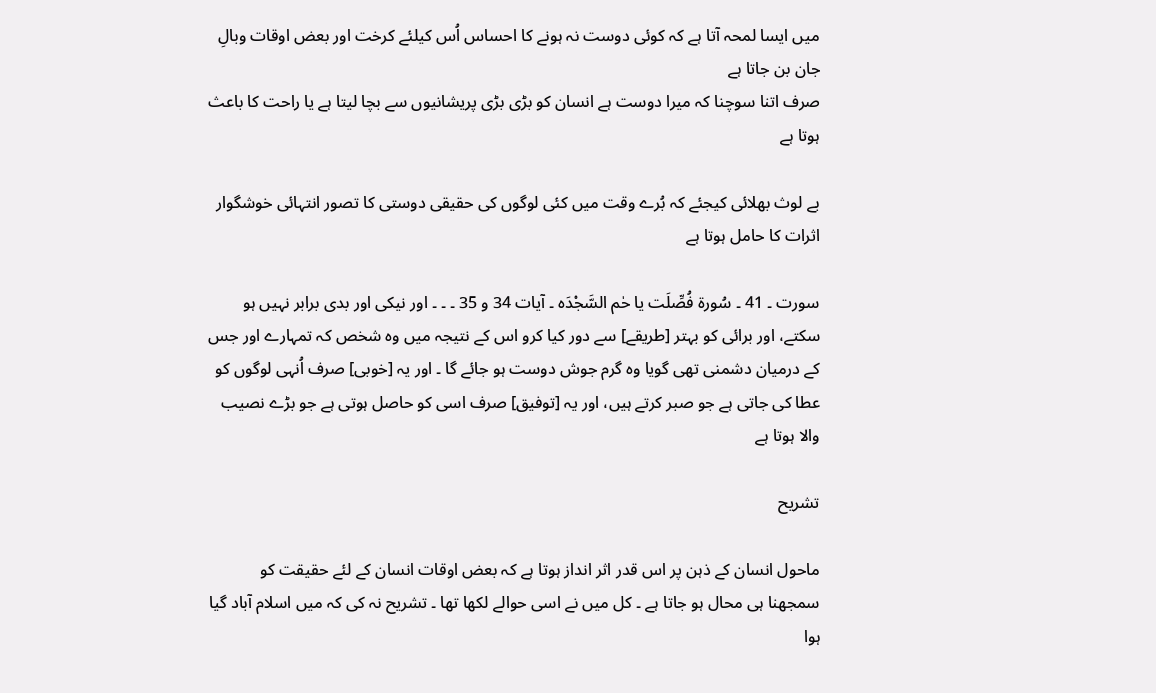میں ایسا لمحہ آتا ہے کہ کوئی دوست نہ ہونے کا احساس اُس کیلئے کرخت اور بعض اوقات وبالِ جان بن جاتا ہے
صرف اتنا سوچنا کہ میرا دوست ہے انسان کو بڑی بڑی پریشانیوں سے بچا لیتا ہے یا راحت کا باعث ہوتا ہے

بے لوث بھلائی کیجئے کہ بُرے وقت میں کئی لوگوں کی حقیقی دوستی کا تصور انتہائی خوشگوار اثرات کا حامل ہوتا ہے

سورت ۔ 41 ۔ سُورة فُصِّلَت یا حٰم السَّجْدَہ ۔ آیات 34 و 35 ۔ ۔ ۔ اور نیکی اور بدی برابر نہیں ہو سکتے، اور برائی کو بہتر [طریقے] سے دور کیا کرو اس کے نتیجہ میں وہ شخص کہ تمہارے اور جس کے درمیان دشمنی تھی گویا وہ گرم جوش دوست ہو جائے گا ۔ اور یہ [خوبی] صرف اُنہی لوگوں کو عطا کی جاتی ہے جو صبر کرتے ہیں، اور یہ [توفیق] صرف اسی کو حاصل ہوتی ہے جو بڑے نصیب والا ہوتا ہے

تشریح

ماحول انسان کے ذہن پر اس قدر اثر انداز ہوتا ہے کہ بعض اوقات انسان کے لئے حقیقت کو سمجھنا ہی محال ہو جاتا ہے ۔ کل میں نے اسی حوالے لکھا تھا ۔ تشریح نہ کی کہ میں اسلام آباد گيا ہوا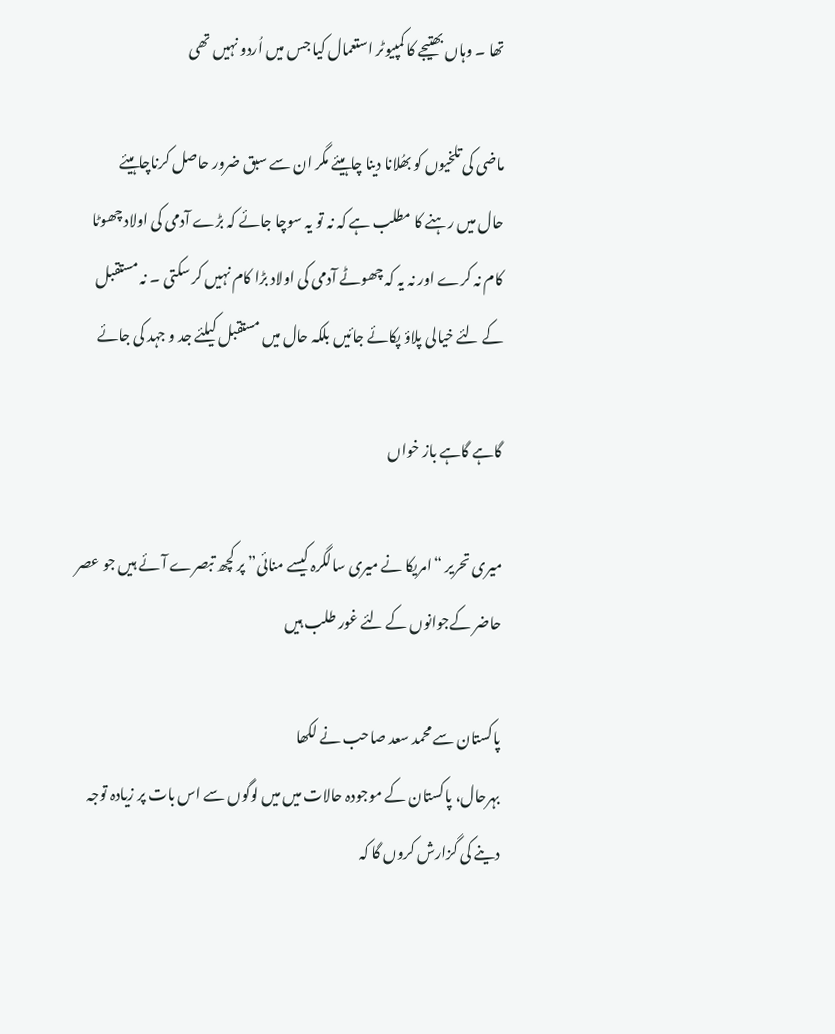تھا ۔ وہاں بھتیجے کا کمپیوٹر استعمال کیا جس میں اُردو نہیں تھی

ماضی کی تلخیوں کو بھُلانا دینا چاہیئے مگر ان سے سبق ضرور حاصل کرناچاہیئے
حال میں رہنے کا مطلب ہے کہ نہ تو یہ سوچا جائے کہ بڑے آدمی کی اولاد چھوٹا کام نہ کرے اور نہ یہ کہ چھوٹے آدمی کی اولاد بڑا کام نہیں کر سکتی ۔ نہ مستقبل کے لئے خیالی پلاؤ پکائے جائیں بلکہ حال میں مستقبل کیلئے جد و جہد کی جائے

گاہے گاہے باز خواں

میری تحریر “امریکا نے میری سالگرہ کیسے منائی” پر کچھ تبصرے آئے ہیں جو عصر حاضر کےجوانوں کے لئے غور طلب ہیں

پاکستان سے محمد سعد صاحب نے لکھا
بہرحال، پاکستان کے موجودہ حالات میں میں لوگوں سے اس بات پر زیادہ توجہ دینے کی گزارش کروں گا کہ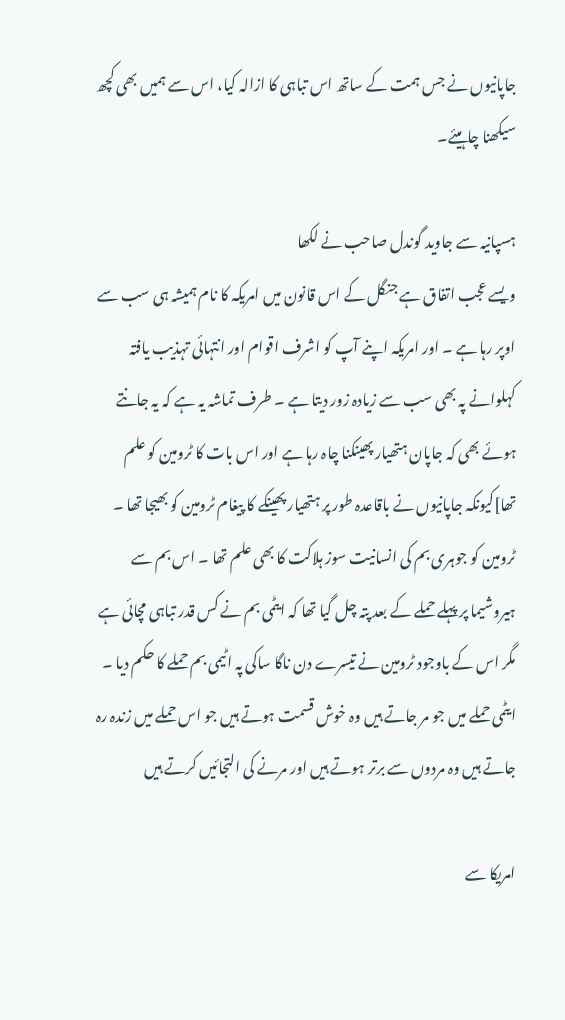جاپانیوں نے جس ہمت کے ساتھ اس تباہی کا ازالہ کیا، اس سے ہمیں بھی کچھ سیکھنا چاہيئے۔

ہسپانیہ سے جاوید گوندل صاحب نے لکھا
ویسے عجب اتفاق ہے جنگل کے اس قانون میں امریکہ کا نام ہمیشہ ہی سب سے اوپر رہا ہے ۔ اور امریکہ اپنے آپ کو اشرف اقوام اور انتہائی تہذیب یافتہ کہلوانے پہ بھی سب سے زیادہ زور دیتا ہے ۔ طرف تماشہ یہ ہے کہ یہ جانتے ہوئے بھی کہ جاپان ہتھیار پھینکنا چاہ رہا ہے اور اس بات کا ٹرومین کو علم تھا]کیونکہ جاپانیوں نے باقاعدہ طور پر ہتھیار پھینکے کا پیغام ٹرومین کو بھیجا تھا ۔ ٹرومین کو جوہری بم کی انسانیت سوز ہلاکت کا بھی علم تھا ۔ اس بم سے ہیروشیما پر پہلے حملے کے بعد پتہ چل گیا تھا کہ ایٹمی بم نے کس قدر تباہی مچائی ہے مگر اس کے باوجود ٹرومین نے تیسرے دن ناگا ساکی پہ اٹیمی بم حملے کا حکم دیا ۔ ایٹمی حملے میں جو مر جاتے ہیں وہ خوش قسمت ہوتے ہیں جو اس حملے میں زندہ رہ جاتے ہیں وہ مردوں سے برتر ہوتے ہیں اور مرنے کی التجائیں کرتے ہیں

امریکا سے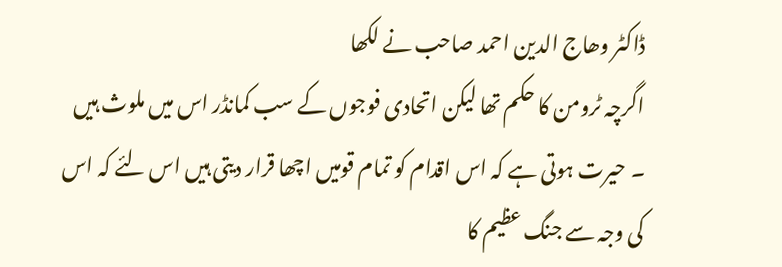ڈاکٹر وھاج الدین احمد صاحب نے لکھا
اگرچہ ٹرومن کا حکم تھا لیکن اتحادی فوجوں کے سب کمانڈر اس میں ملوث ہیں ۔ حیرت ہوتی ہے کہ اس اقدام کو تمام قومیں اچھا قرار دیتی ہیں اس لئے کہ اس کی وجہ سے جنگ عظیم کا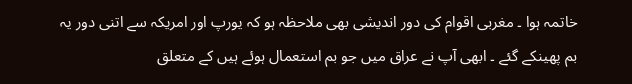خاتمہ ہوا ۔ مغربی اقوام کی دور اندیشی بھی ملاحظہ ہو کہ یورپ اور امریکہ سے اتنی دور یہ بم پھینکے گئے ۔ ابھی آپ نے عراق میں جو بم استعمال ہوئے ہیں کے متعلق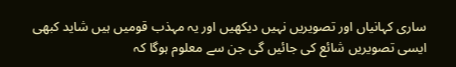ساری کہانیاں اور تصویریں نہیں دیکھیں اور یہ مہذب قومیں ہیں شاید کبھی ایسی تصویریں شائع کی جائیں گی جن سے معلوم ہوگا کہ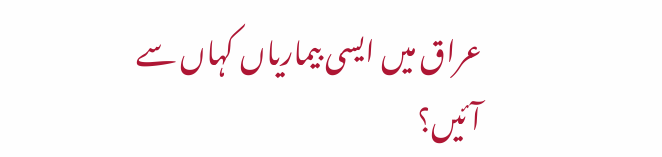عراق میں ایسی بیماریاں کہاں سے آئیں؟